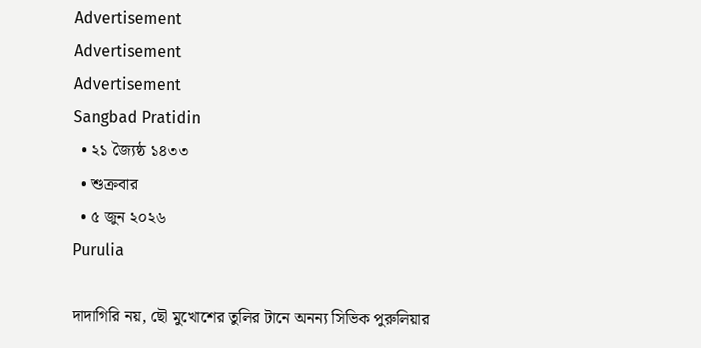Advertisement
Advertisement
Advertisement
Sangbad Pratidin
  • ২১ জ্যৈষ্ঠ ১৪৩৩
  • শুক্রবার
  • ৫ জুন ২০২৬
Purulia

দাদাগিরি নয়, ছৌ মুখোশের তুলির টানে অনন্য সিভিক পুরুলিয়ার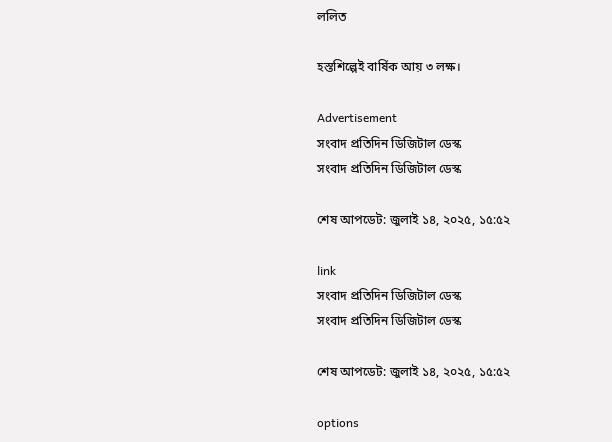ললিত

হস্তশিল্পেই বার্ষিক আয় ৩ লক্ষ।

Advertisement
সংবাদ প্রতিদিন ডিজিটাল ডেস্ক
সংবাদ প্রতিদিন ডিজিটাল ডেস্ক

শেষ আপডেট: জুলাই ১৪, ২০২৫, ১৫:৫২

link
সংবাদ প্রতিদিন ডিজিটাল ডেস্ক
সংবাদ প্রতিদিন ডিজিটাল ডেস্ক

শেষ আপডেট: জুলাই ১৪, ২০২৫, ১৫:৫২

options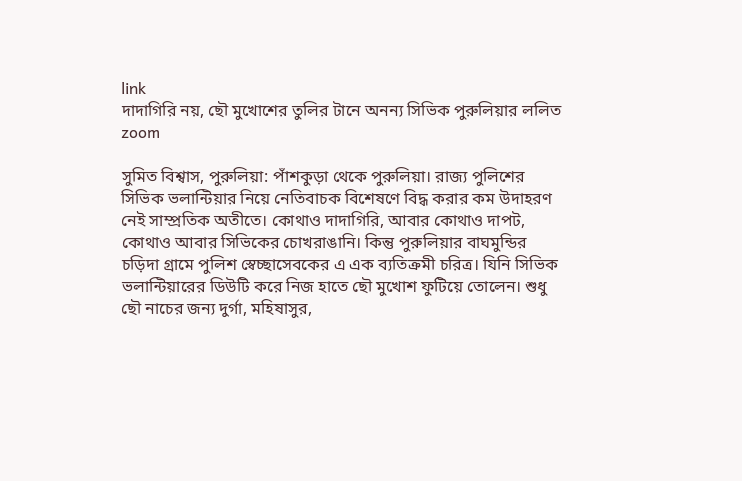link
দাদাগিরি নয়, ছৌ মুখোশের তুলির টানে অনন্য সিভিক পুরুলিয়ার ললিত zoom

সুমিত বিশ্বাস, পুরুলিয়া: পাঁশকুড়া থেকে পুরুলিয়া। রাজ্য পুলিশের সিভিক ভলান্টিয়ার নিয়ে নেতিবাচক বিশেষণে বিদ্ধ করার কম উদাহরণ নেই সাম্প্রতিক অতীতে। কোথাও দাদাগিরি, আবার কোথাও দাপট, কোথাও আবার সিভিকের চোখরাঙানি। কিন্তু পুরুলিয়ার বাঘমুন্ডির চড়িদা গ্রামে পুলিশ স্বেচ্ছাসেবকের এ এক ব্যতিক্রমী চরিত্র। যিনি সিভিক ভলান্টিয়ারের ডিউটি করে নিজ হাতে ছৌ মুখোশ ফুটিয়ে তোলেন। শুধু ছৌ নাচের জন্য দুর্গা, মহিষাসুর,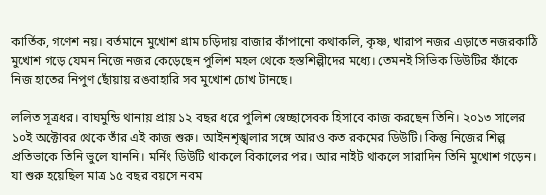কার্তিক, গণেশ নয়। বর্তমানে মুখোশ গ্রাম চড়িদায় বাজার কাঁপানো কথাকলি, কৃষ্ণ, খারাপ নজর এড়াতে নজরকাঠি মুখোশ গড়ে যেমন নিজে নজর কেড়েছেন পুলিশ মহল থেকে হস্তশিল্পীদের মধ্যে। তেমনই সিভিক ডিউটির ফাঁকে নিজ হাতের নিপুণ ছোঁয়ায় রঙবাহারি সব মুখোশ চোখ টানছে।

ললিত সূত্রধর। বাঘমুন্ডি থানায় প্রায় ১২ বছর ধরে পুলিশ স্বেচ্ছাসেবক হিসাবে কাজ করছেন তিনি। ২০১৩ সালের ১০ই অক্টোবর থেকে তাঁর এই কাজ শুরু। আইনশৃঙ্খলার সঙ্গে আরও কত রকমের ডিউটি। কিন্তু নিজের শিল্প প্রতিভাকে তিনি ভুলে যাননি। মর্নিং ডিউটি থাকলে বিকালের পর। আর নাইট থাকলে সারাদিন তিনি মুখোশ গড়েন। যা শুরু হয়েছিল মাত্র ১৫ বছর বয়সে নবম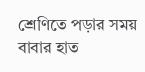শ্রেণিতে পড়ার সময় বাবার হাত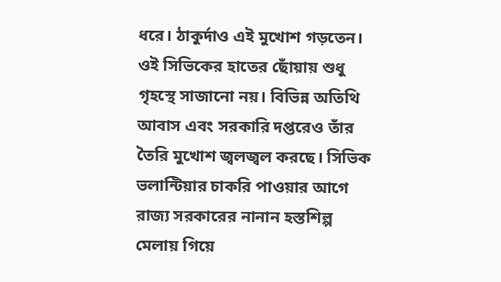ধরে। ঠাকুর্দাও এই মুখোশ গড়তেন। ওই সিভিকের হাতের ছোঁয়ায় শুধু গৃহস্থে সাজানো নয়। বিভিন্ন অতিথি আবাস এবং সরকারি দপ্তরেও তাঁর তৈরি মুখোশ জ্বলজ্বল করছে। সিভিক ভলান্টিয়ার চাকরি পাওয়ার আগে রাজ্য সরকারের নানান হস্তশিল্প মেলায় গিয়ে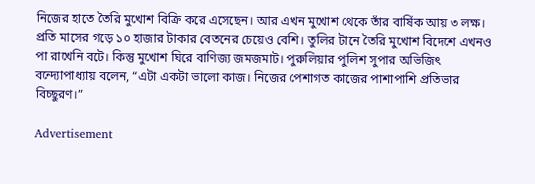নিজের হাতে তৈরি মুখোশ বিক্রি করে এসেছেন। আর এখন মুখোশ থেকে তাঁর বার্ষিক আয় ৩ লক্ষ। প্রতি মাসের গড়ে ১০ হাজার টাকার বেতনের চেয়েও বেশি। তুলির টানে তৈরি মুখোশ বিদেশে এখনও পা রাখেনি বটে। কিন্তু মুখোশ ঘিরে বাণিজ্য জমজমাট। পুরুলিয়ার পুলিশ সুপার অভিজিৎ বন্দ্যোপাধ্যায় বলেন, “এটা একটা ভালো কাজ। নিজের পেশাগত কাজের পাশাপাশি প্রতিভার বিচ্ছুরণ।”

Advertisement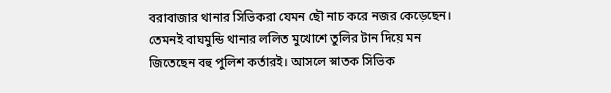বরাবাজার থানার সিভিকরা যেমন ছৌ নাচ করে নজর কেড়েছেন। তেমনই বাঘমুন্ডি থানার ললিত মুখোশে তুলির টান দিয়ে মন জিতেছেন বহু পুলিশ কর্তারই। আসলে স্নাতক সিভিক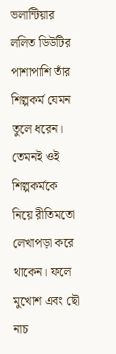ভলান্টিয়ার ললিত ডিউটির পাশাপাশি তাঁর শিল্পকর্ম যেমন তুলে ধরেন। তেমনই ওই শিল্পকর্মকে নিয়ে রীতিমতো লেখাপড়া করে থাকেন। ফলে মুখোশ এবং ছৌ নাচ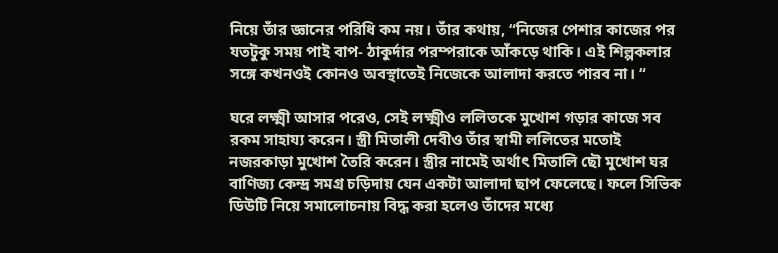নিয়ে তাঁর জ্ঞানের পরিধি কম নয়। তাঁর কথায়, “নিজের পেশার কাজের পর যতটুকু সময় পাই বাপ- ঠাকুর্দার পরম্পরাকে আঁকড়ে থাকি। এই শিল্পকলার সঙ্গে কখনওই কোনও অবস্থাতেই নিজেকে আলাদা করতে পারব না। “

ঘরে লক্ষ্মী আসার পরেও, সেই লক্ষ্মীও ললিতকে মুখোশ গড়ার কাজে সব রকম সাহায্য করেন। স্ত্রী মিতালী দেবীও তাঁর স্বামী ললিতের মতোই নজরকাড়া মুখোশ তৈরি করেন। স্ত্রীর নামেই অর্থাৎ মিতালি ছৌ মুখোশ ঘর বাণিজ্য কেন্দ্র সমগ্র চড়িদায় যেন একটা আলাদা ছাপ ফেলেছে। ফলে সিভিক ডিউটি নিয়ে সমালোচনায় বিদ্ধ করা হলেও তাঁদের মধ্যে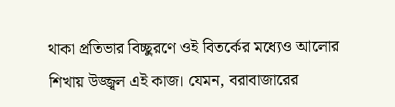থাকা প্রতিভার বিচ্ছুরণে ওই বিতর্কের মধ্যেও আলোর শিখায় উজ্জ্বল এই কাজ। যেমন, বরাবাজারের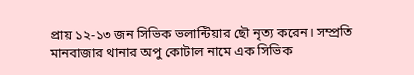প্রায় ১২-১৩ জন সিভিক ভলান্টিয়ার ছৌ নৃত্য করেন। সম্প্রতি মানবাজার থানার অপু কোটাল নামে এক সিভিক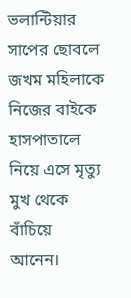ভলান্টিয়ার সাপের ছোবলে জখম মহিলাকে নিজের বাইকে হাসপাতালে নিয়ে এসে মৃত্যু মুখ থেকে বাঁচিয়ে আনেন।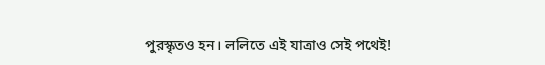পুরস্কৃতও হন। ললিতে এই যাত্রাও সেই পথেই!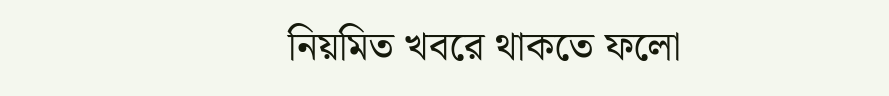নিয়মিত খবরে থাকতে ফলো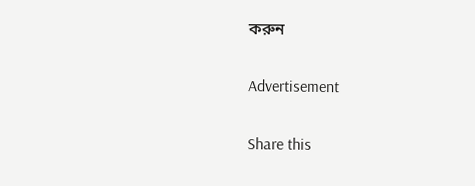করুন

Advertisement

Share this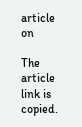article on

The article link is copied.